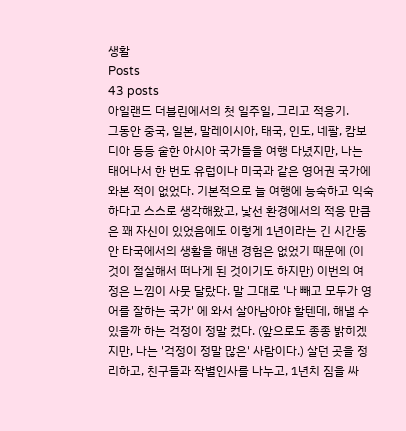생활
Posts
43 posts
아일랜드 더블린에서의 첫 일주일, 그리고 적응기.
그동안 중국, 일본, 말레이시아, 태국, 인도, 네팔, 캄보디아 등등 숱한 아시아 국가들을 여행 다녔지만, 나는 태어나서 한 번도 유럽이나 미국과 같은 영어권 국가에 와본 적이 없었다. 기본적으로 늘 여행에 능숙하고 익숙하다고 스스로 생각해왔고, 낯선 환경에서의 적응 만큼은 꽤 자신이 있었음에도 이렇게 1년이라는 긴 시간동안 타국에서의 생활을 해낸 경험은 없었기 때문에 (이것이 절실해서 떠나게 된 것이기도 하지만) 이번의 여정은 느낌이 사뭇 달랐다. 말 그대로 '나 빼고 모두가 영어를 잘하는 국가' 에 와서 살아남아야 할텐데, 해낼 수 있을까 하는 걱정이 정말 컸다. (앞으로도 종종 밝히겠지만, 나는 '걱정이 정말 많은' 사람이다.) 살던 곳을 정리하고, 친구들과 작별인사를 나누고, 1년치 짐을 싸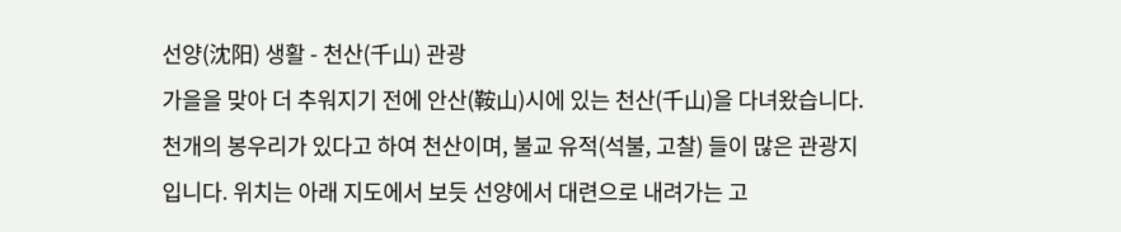선양(沈阳) 생활 - 천산(千山) 관광
가을을 맞아 더 추워지기 전에 안산(鞍山)시에 있는 천산(千山)을 다녀왔습니다. 천개의 봉우리가 있다고 하여 천산이며, 불교 유적(석불, 고찰) 들이 많은 관광지입니다. 위치는 아래 지도에서 보듯 선양에서 대련으로 내려가는 고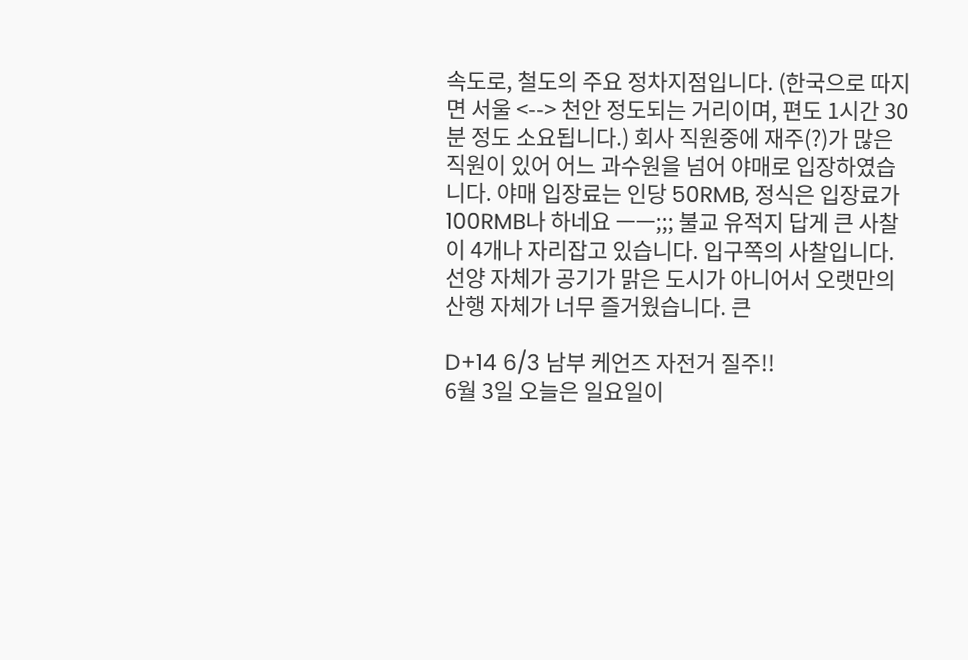속도로, 철도의 주요 정차지점입니다. (한국으로 따지면 서울 <--> 천안 정도되는 거리이며, 편도 1시간 30분 정도 소요됩니다.) 회사 직원중에 재주(?)가 많은 직원이 있어 어느 과수원을 넘어 야매로 입장하였습니다. 야매 입장료는 인당 50RMB, 정식은 입장료가 100RMB나 하네요 ㅡㅡ;;; 불교 유적지 답게 큰 사찰이 4개나 자리잡고 있습니다. 입구쪽의 사찰입니다. 선양 자체가 공기가 맑은 도시가 아니어서 오랫만의 산행 자체가 너무 즐거웠습니다. 큰

D+14 6/3 남부 케언즈 자전거 질주!!
6월 3일 오늘은 일요일이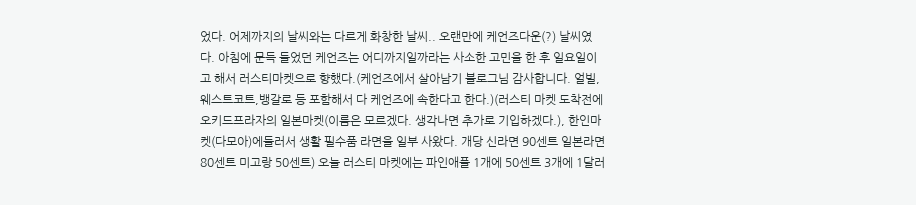었다. 어제까지의 날씨와는 다르게 화창한 날씨.. 오랜만에 케언즈다운(?) 날씨였다. 아침에 문득 들었던 케언즈는 어디까지일까라는 사소한 고민을 한 후 일요일이고 해서 러스티마켓으로 향했다.(케언즈에서 살아남기 블로그님 감사합니다. 얼빌,웨스트코트,뱅갈로 등 포함해서 다 케언즈에 속한다고 한다.)(러스티 마켓 도착전에 오키드프라자의 일본마켓(이름은 모르겠다. 생각나면 추가로 기입하겠다.), 한인마켓(다모아)에들러서 생활 필수품 라면을 일부 사왔다. 개당 신라면 90센트 일본라면 80센트 미고랑 50센트) 오늘 러스티 마켓에는 파인애플 1개에 50센트 3개에 1달러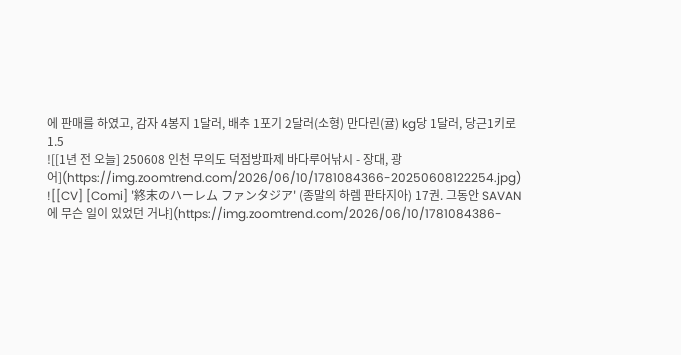에 판매를 하였고, 감자 4봉지 1달러, 배추 1포기 2달러(소형) 만다린(귤) kg당 1달러, 당근1키로 1.5
![[1년 전 오늘] 250608 인천 무의도 덕점방파제 바다루어낚시 - 장대, 광어](https://img.zoomtrend.com/2026/06/10/1781084366-20250608122254.jpg)
![[CV] [Comi] '終末のハーレム ファンタジア' (종말의 하렘 판타지아) 17권. 그동안 SAVAN에 무슨 일이 있었던 거냐](https://img.zoomtrend.com/2026/06/10/1781084386-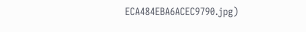ECA484EBA6ACEC9790.jpg)